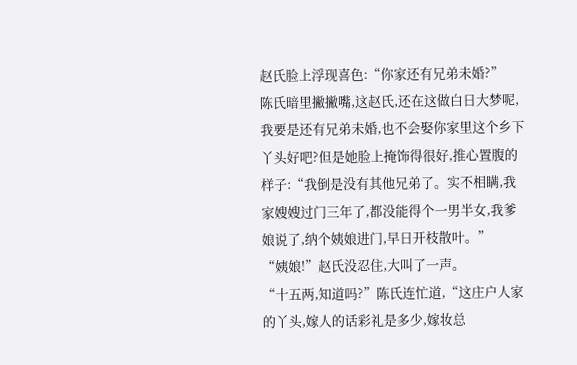赵氏脸上浮现喜色:“你家还有兄弟未婚?”
陈氏暗里撇撇嘴,这赵氏,还在这做白日大梦呢,我要是还有兄弟未婚,也不会娶你家里这个乡下丫头好吧?但是她脸上掩饰得很好,推心置腹的样子:“我倒是没有其他兄弟了。实不相瞒,我家嫂嫂过门三年了,都没能得个一男半女,我爹娘说了,纳个姨娘进门,早日开枝散叶。”
“姨娘!”赵氏没忍住,大叫了一声。
“十五两,知道吗?”陈氏连忙道,“这庄户人家的丫头,嫁人的话彩礼是多少,嫁妆总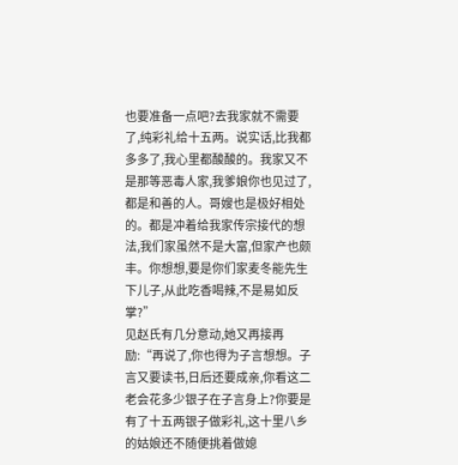也要准备一点吧?去我家就不需要了,纯彩礼给十五两。说实话,比我都多多了,我心里都酸酸的。我家又不是那等恶毒人家,我爹娘你也见过了,都是和善的人。哥嫂也是极好相处的。都是冲着给我家传宗接代的想法,我们家虽然不是大富,但家产也颇丰。你想想,要是你们家麦冬能先生下儿子,从此吃香喝辣,不是易如反掌?”
见赵氏有几分意动,她又再接再励:“再说了,你也得为子言想想。子言又要读书,日后还要成亲,你看这二老会花多少银子在子言身上?你要是有了十五两银子做彩礼,这十里八乡的姑娘还不随便挑着做媳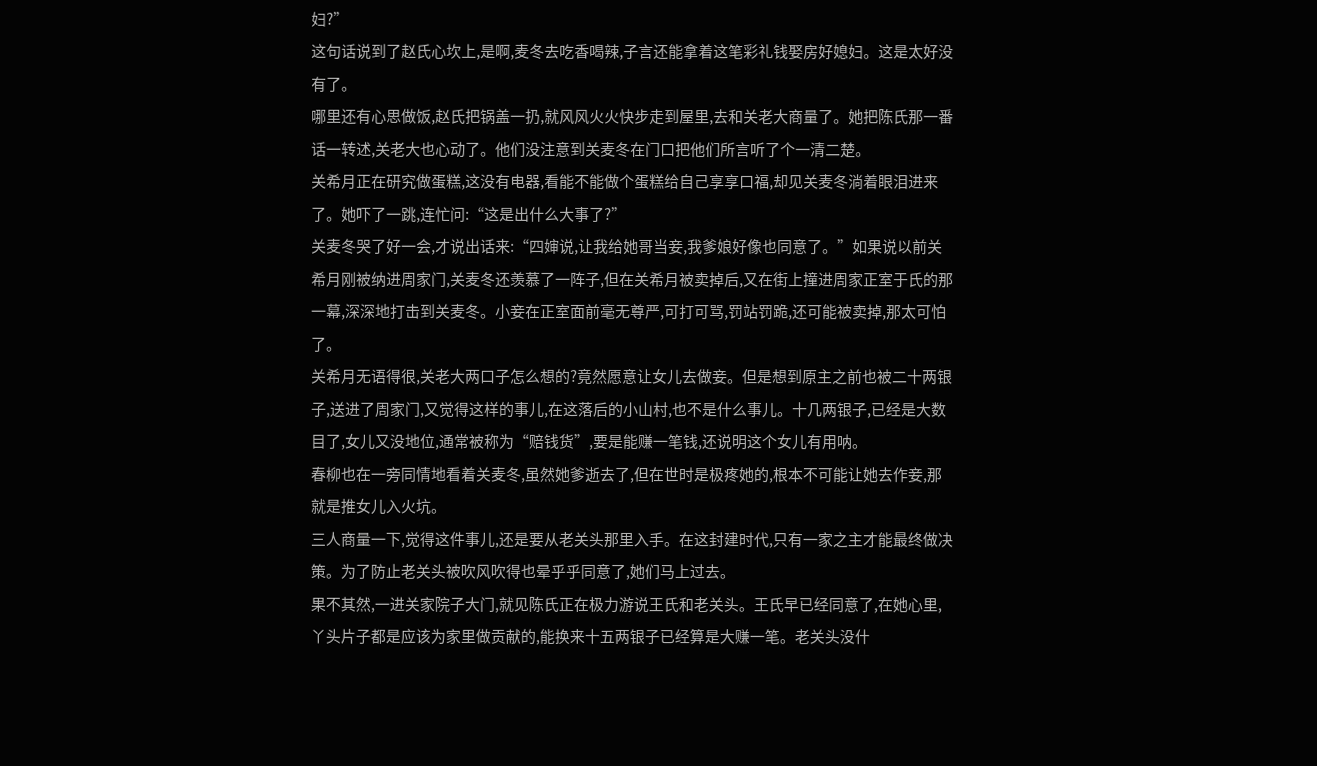妇?”
这句话说到了赵氏心坎上,是啊,麦冬去吃香喝辣,子言还能拿着这笔彩礼钱娶房好媳妇。这是太好没有了。
哪里还有心思做饭,赵氏把锅盖一扔,就风风火火快步走到屋里,去和关老大商量了。她把陈氏那一番话一转述,关老大也心动了。他们没注意到关麦冬在门口把他们所言听了个一清二楚。
关希月正在研究做蛋糕,这没有电器,看能不能做个蛋糕给自己享享口福,却见关麦冬淌着眼泪进来了。她吓了一跳,连忙问:“这是出什么大事了?”
关麦冬哭了好一会,才说出话来:“四婶说,让我给她哥当妾,我爹娘好像也同意了。”如果说以前关希月刚被纳进周家门,关麦冬还羡慕了一阵子,但在关希月被卖掉后,又在街上撞进周家正室于氏的那一幕,深深地打击到关麦冬。小妾在正室面前毫无尊严,可打可骂,罚站罚跪,还可能被卖掉,那太可怕了。
关希月无语得很,关老大两口子怎么想的?竟然愿意让女儿去做妾。但是想到原主之前也被二十两银子,送进了周家门,又觉得这样的事儿,在这落后的小山村,也不是什么事儿。十几两银子,已经是大数目了,女儿又没地位,通常被称为“赔钱货”,要是能赚一笔钱,还说明这个女儿有用呐。
春柳也在一旁同情地看着关麦冬,虽然她爹逝去了,但在世时是极疼她的,根本不可能让她去作妾,那就是推女儿入火坑。
三人商量一下,觉得这件事儿,还是要从老关头那里入手。在这封建时代,只有一家之主才能最终做决策。为了防止老关头被吹风吹得也晕乎乎同意了,她们马上过去。
果不其然,一进关家院子大门,就见陈氏正在极力游说王氏和老关头。王氏早已经同意了,在她心里,丫头片子都是应该为家里做贡献的,能换来十五两银子已经算是大赚一笔。老关头没什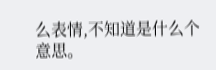么表情,不知道是什么个意思。